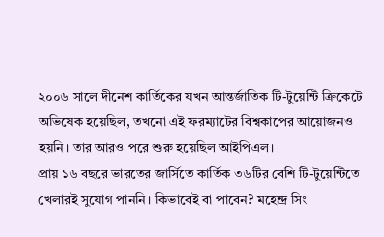২০০৬ সালে দীনেশ কার্তিকের যখন আন্তর্জাতিক টি-টুয়েন্টি ক্রিকেটে অভিষেক হয়েছিল, তখনো এই ফরম্যাটের বিশ্বকাপের আয়োজনও হয়নি। তার আরও পরে শুরু হয়েছিল আইপিএল।
প্রায় ১৬ বছরে ভারতের জার্সিতে কার্তিক ৩৬টির বেশি টি-টুয়েন্টিতে খেলারই সুযোগ পাননি। কিভাবেই বা পাবেন? মহেন্দ্র সিং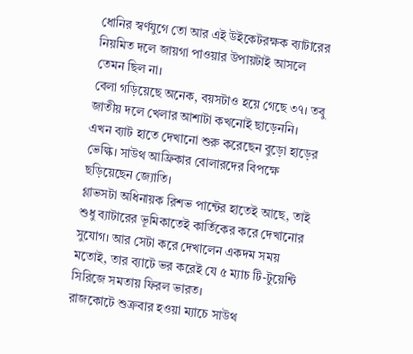ধোনির স্বর্ণযুগে তো আর এই উইকেটরক্ষক ব্যাটারের নিয়মিত দলে জায়গা পাওয়ার উপায়টাই আসলে তেমন ছিল না।
বেলা গড়িয়েছে অনেক, বয়সটাও হয়ে গেছে ৩৭। তবু জাতীয় দলে খেলার আশাটা কখনোই ছাড়েননি। এখন ব্যাট হাতে দেখানো শুরু করেছেন বুড়ো হাড়ের ভেল্কি। সাউথ আফ্রিকার বোলারদের বিপক্ষে ছড়িয়েছেন জ্যোতি।
গ্লাভসটা অধিনায়ক রিশভ পান্টের হাতেই আছে, তাই শুধু ব্যাটারের ভূমিকাতেই কার্তিকের করে দেখানোর সুযোগ। আর সেটা করে দেখালেন একদম সময় মতোই, তার ব্যাটে ভর করেই যে ৫ ম্যাচ টি-টুয়েন্টি সিরিজে সমতায় ফিরল ভারত।
রাজকোটে শুক্রবার হওয়া ম্যাচে সাউথ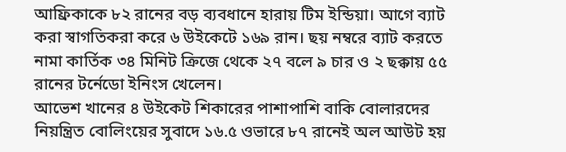আফ্রিকাকে ৮২ রানের বড় ব্যবধানে হারায় টিম ইন্ডিয়া। আগে ব্যাট করা স্বাগতিকরা করে ৬ উইকেটে ১৬৯ রান। ছয় নম্বরে ব্যাট করতে নামা কার্তিক ৩৪ মিনিট ক্রিজে থেকে ২৭ বলে ৯ চার ও ২ ছক্কায় ৫৫ রানের টর্নেডো ইনিংস খেলেন।
আভেশ খানের ৪ উইকেট শিকারের পাশাপাশি বাকি বোলারদের নিয়ন্ত্রিত বোলিংয়ের সুবাদে ১৬.৫ ওভারে ৮৭ রানেই অল আউট হয়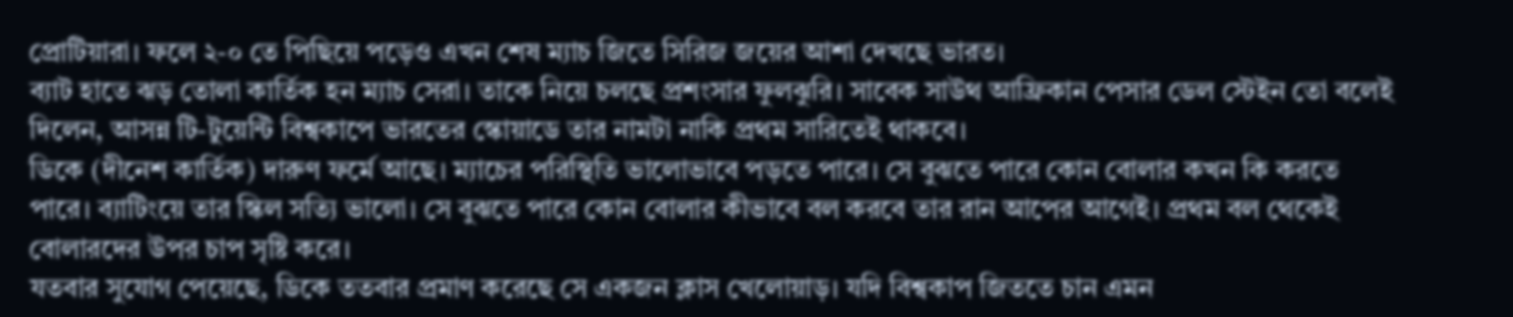প্রোটিয়ারা। ফলে ২-০ তে পিছিয়ে পড়েও এখন শেষ ম্যাচ জিতে সিরিজ জয়ের আশা দেখছে ভারত।
ব্যাট হাতে ঝড় তোলা কার্তিক হন ম্যাচ সেরা। তাকে নিয়ে চলছে প্রশংসার ফুলঝুরি। সাবেক সাউথ আফ্রিকান পেসার ডেল স্টেইন তো বলেই দিলেন, আসন্ন টি-টুয়েন্টি বিশ্বকাপে ভারতের স্কোয়াডে তার নামটা নাকি প্রথম সারিতেই থাকবে।
ডিকে (দীনেশ কার্তিক) দারুণ ফর্মে আছে। ম্যাচের পরিস্থিতি ভালোভাবে পড়তে পারে। সে বুঝতে পারে কোন বোলার কখন কি করতে পারে। ব্যাটিংয়ে তার স্কিল সত্যি ভালো। সে বুঝতে পারে কোন বোলার কীভাবে বল করবে তার রান আপের আগেই। প্রথম বল থেকেই বোলারদের উপর চাপ সৃষ্টি করে।
যতবার সুযোগ পেয়েছে, ডিকে ততবার প্রমাণ করেছে সে একজন ক্লাস খেলোয়াড়। যদি বিশ্বকাপ জিততে চান এমন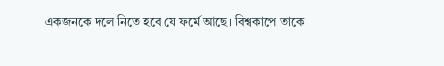একজনকে দলে নিতে হবে যে ফর্মে আছে। বিশ্বকাপে তাকে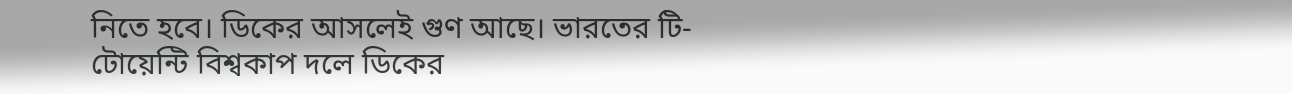নিতে হবে। ডিকের আসলেই গুণ আছে। ভারতের টি-টোয়েন্টি বিশ্বকাপ দলে ডিকের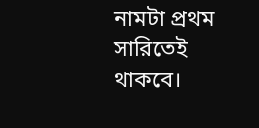নামটা প্রথম সারিতেই থাকবে।